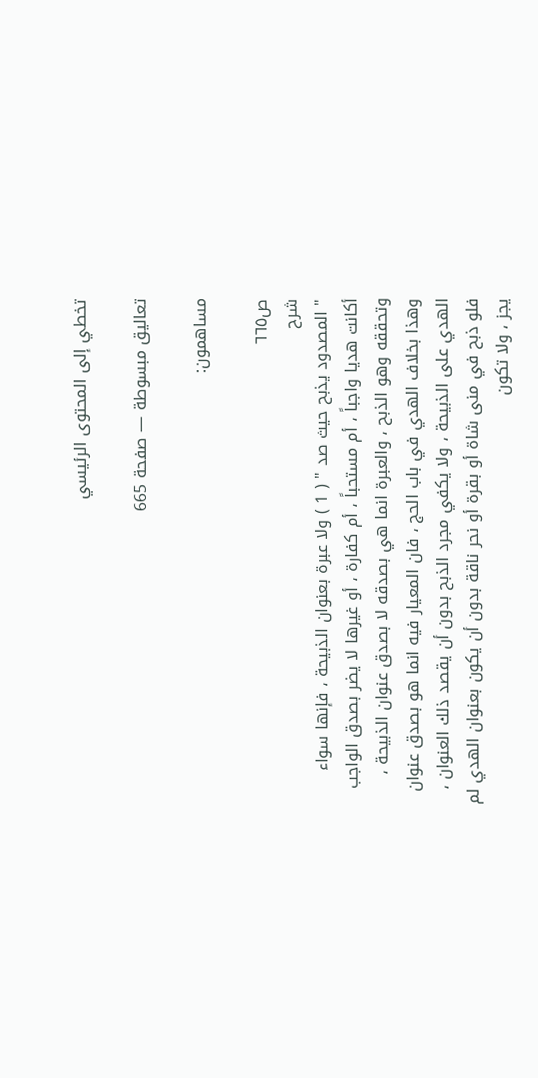تخطي إلى المحتوى الرئيسي

تعاليق مبسوطة — صفحة 665

مساهمون:

ص٦٦٥
شرح
" المصدود يذبح حيث صد " ( 1 ) ولا عبرة بعنوان الذبيحة ، فإنها سواء أكانت هديا واجباً ، أم مستحباً ، أم كفارة ، أو غيرها لا يضر بصدق الواجب وتحققه وهو الذبح ، والعبرة انما هي بصدقه لا بصدق عنوان الذبيحة ، وهذا بخلاف الهدي في باب الحج ، فان المعيار فيه انما هو بصدق عنوان الهدي على الذبيحة ، ولا يكفي مجرد الذبح بدون أن يقصد ذلك العنوان ، فلو ذبح في منى شاة أو بقرة أو نحر ناقة بدون أن يكون بعنوان الهدي لم يجز ، ولا تكون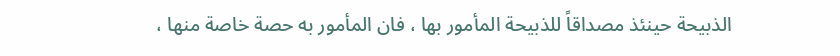الذبيحة حينئذ مصداقاً للذبيحة المأمور بها ، فان المأمور به حصة خاصة منها ،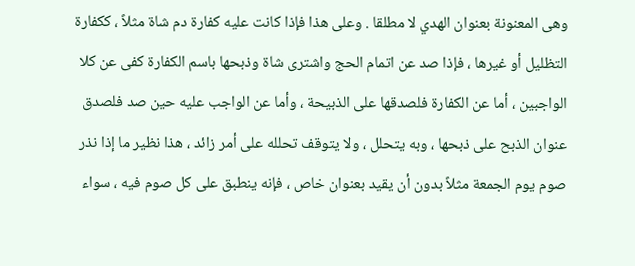وهى المعنونة بعنوان الهدي لا مطلقا . وعلى هذا فإذا كانت عليه كفارة دم شاة مثلاً ، ككفارة التظليل أو غيرها ، فإذا صد عن اتمام الحج واشترى شاة وذبحها باسم الكفارة كفى عن كلا الواجبين ، أما عن الكفارة فلصدقها على الذبيحة ، وأما عن الواجب عليه حين صد فلصدق عنوان الذبح على ذبحها ، وبه يتحلل ، ولا يتوقف تحلله على أمر زائد ، هذا نظير ما إذا نذر صوم يوم الجمعة مثلاً بدون أن يقيد بعنوان خاص ، فإنه ينطبق على كل صوم فيه ، سواء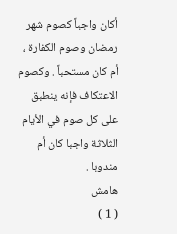أكان واجباً كصوم شهر رمضان وصوم الكفارة ، أم كان مستحباً . وكصوم الاعتكاف فإنه ينطبق على كل صوم في الأيام الثلاثة واجبا كان أم مندوبا .
هامش
( 1 )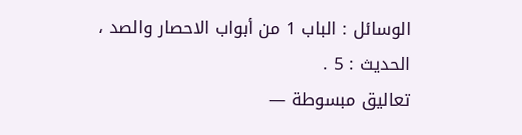الوسائل : الباب 1 من أبواب الاحصار والصد ، الحديث : 5 .
تعاليق مبسوطة —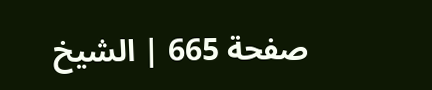صفحة 665 | الشيخ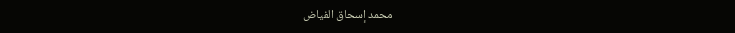محمد إسحاق الفياض